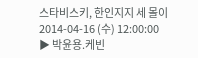스타비스키, 한인지지 세 몰이
2014-04-16 (수) 12:00:00
▶ 박윤용.케빈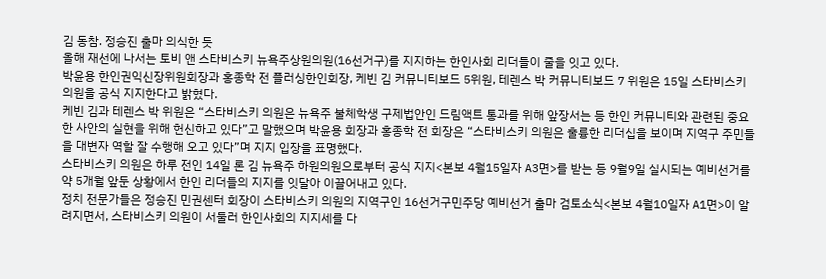김 동참. 정승진 출마 의식한 듯
올해 재선에 나서는 토비 앤 스타비스키 뉴욕주상원의원(16선거구)를 지지하는 한인사회 리더들이 줄을 잇고 있다.
박윤용 한인권익신장위원회장과 홍종학 전 플러싱한인회장, 케빈 김 커뮤니티보드 5위원, 테렌스 박 커뮤니티보드 7 위원은 15일 스타비스키 의원을 공식 지지한다고 밝혔다.
케빈 김과 테렌스 박 위원은 “스타비스키 의원은 뉴욕주 불체학생 구제법안인 드림액트 통과를 위해 앞장서는 등 한인 커뮤니티와 관련된 중요한 사안의 실현을 위해 헌신하고 있다”고 말했으며 박윤용 회장과 홍종학 전 회장은 “스타비스키 의원은 훌륭한 리더십을 보이며 지역구 주민들을 대변자 역할 잘 수행해 오고 있다”며 지지 입장을 표명했다.
스타비스키 의원은 하루 전인 14일 론 김 뉴욕주 하원의원으로부터 공식 지지<본보 4월15일자 A3면>를 받는 등 9월9일 실시되는 예비선거를 약 5개월 앞둔 상황에서 한인 리더들의 지지를 잇달아 이끌어내고 있다.
정치 전문가들은 정승진 민권센터 회장이 스타비스키 의원의 지역구인 16선거구민주당 예비선거 출마 검토소식<본보 4월10일자 A1면>이 알려지면서, 스타비스키 의원이 서둘러 한인사회의 지지세를 다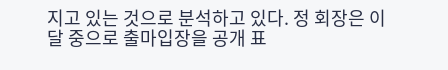지고 있는 것으로 분석하고 있다. 정 회장은 이달 중으로 출마입장을 공개 표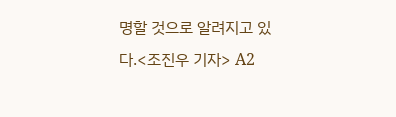명할 것으로 알려지고 있다.<조진우 기자> A2